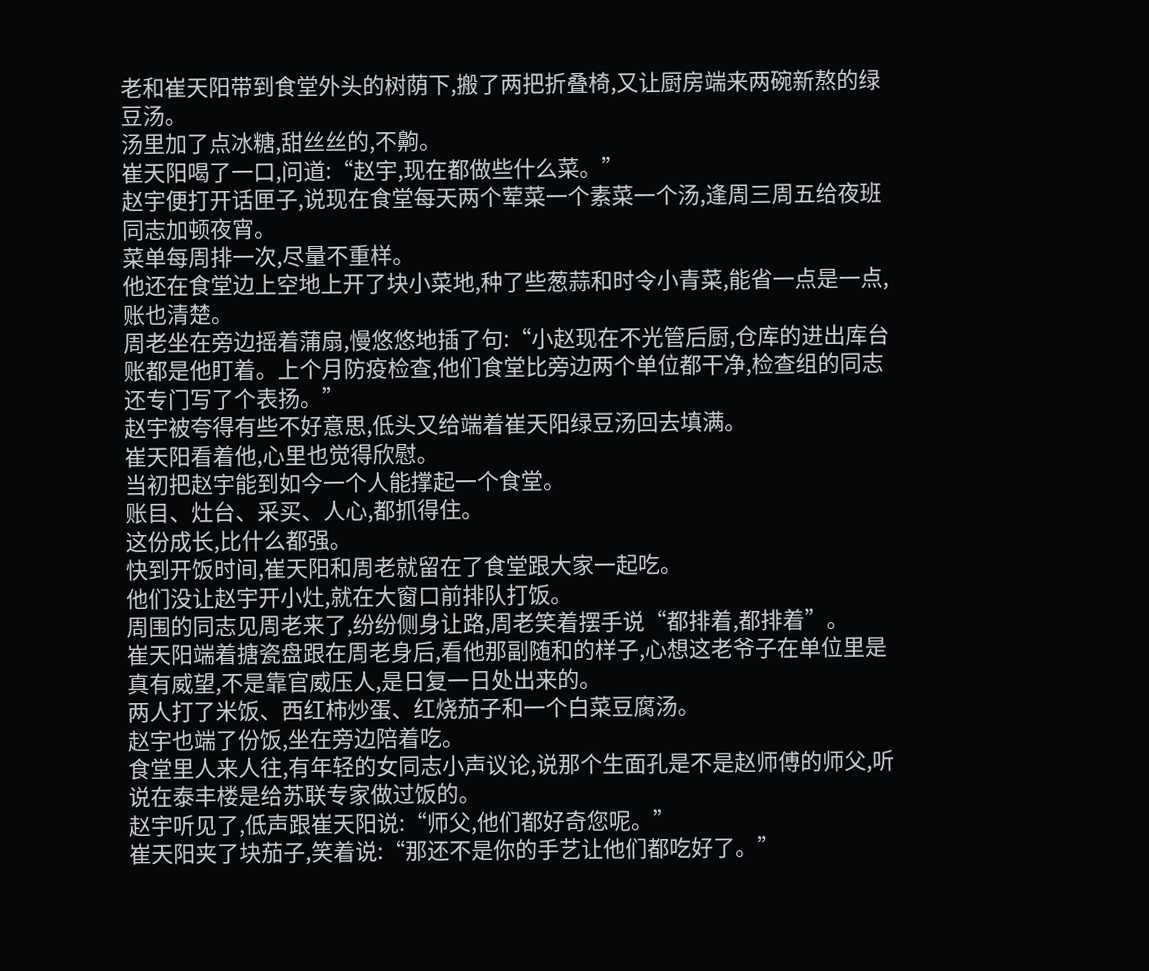老和崔天阳带到食堂外头的树荫下,搬了两把折叠椅,又让厨房端来两碗新熬的绿豆汤。
汤里加了点冰糖,甜丝丝的,不齁。
崔天阳喝了一口,问道:“赵宇,现在都做些什么菜。”
赵宇便打开话匣子,说现在食堂每天两个荤菜一个素菜一个汤,逢周三周五给夜班同志加顿夜宵。
菜单每周排一次,尽量不重样。
他还在食堂边上空地上开了块小菜地,种了些葱蒜和时令小青菜,能省一点是一点,账也清楚。
周老坐在旁边摇着蒲扇,慢悠悠地插了句:“小赵现在不光管后厨,仓库的进出库台账都是他盯着。上个月防疫检查,他们食堂比旁边两个单位都干净,检查组的同志还专门写了个表扬。”
赵宇被夸得有些不好意思,低头又给端着崔天阳绿豆汤回去填满。
崔天阳看着他,心里也觉得欣慰。
当初把赵宇能到如今一个人能撑起一个食堂。
账目、灶台、采买、人心,都抓得住。
这份成长,比什么都强。
快到开饭时间,崔天阳和周老就留在了食堂跟大家一起吃。
他们没让赵宇开小灶,就在大窗口前排队打饭。
周围的同志见周老来了,纷纷侧身让路,周老笑着摆手说“都排着,都排着”。
崔天阳端着搪瓷盘跟在周老身后,看他那副随和的样子,心想这老爷子在单位里是真有威望,不是靠官威压人,是日复一日处出来的。
两人打了米饭、西红柿炒蛋、红烧茄子和一个白菜豆腐汤。
赵宇也端了份饭,坐在旁边陪着吃。
食堂里人来人往,有年轻的女同志小声议论,说那个生面孔是不是赵师傅的师父,听说在泰丰楼是给苏联专家做过饭的。
赵宇听见了,低声跟崔天阳说:“师父,他们都好奇您呢。”
崔天阳夹了块茄子,笑着说:“那还不是你的手艺让他们都吃好了。”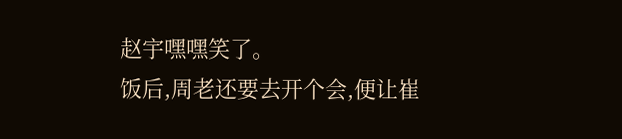赵宇嘿嘿笑了。
饭后,周老还要去开个会,便让崔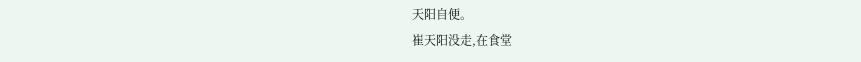天阳自便。
崔天阳没走,在食堂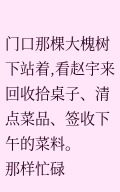门口那棵大槐树下站着,看赵宇来回收拾桌子、清点菜品、签收下午的菜料。
那样忙碌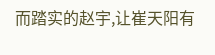而踏实的赵宇,让崔天阳有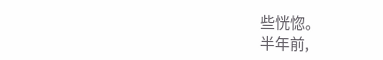些恍惚。
半年前,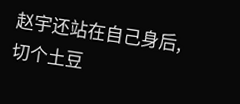赵宇还站在自己身后,切个土豆